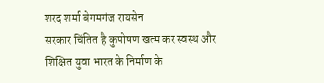शरद शर्मा बेगमगंज रायसेन
सरकार चिंतित है कुपोषण खत्म कर स्वस्थ और शिक्षित युवा भारत के निर्माण के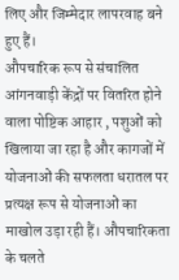लिए और जिम्मेदार लापरवाह बने हुए हैं।
औपचारिक रूप से संचालित आंगनवाड़ी केंद्रों पर वितरित होने वाला पोष्टिक आहार , पशुओं को खिलाया जा रहा है और कागजों में योजनाओं की सफलता धरातल पर प्रत्यक्ष रूप से योजनाओं का माखोल उड़ा रही हैं। औपचारिकता के चलते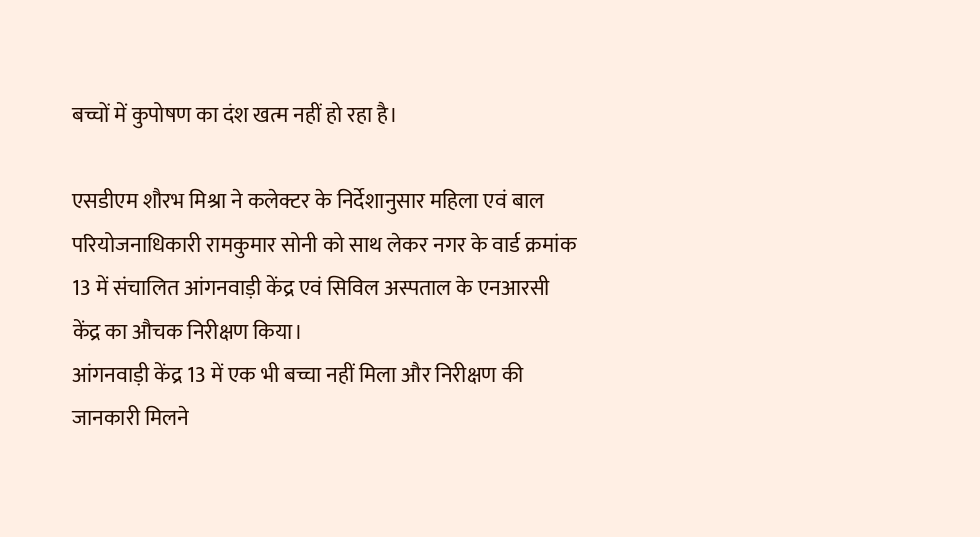बच्चों में कुपोषण का दंश खत्म नहीं हो रहा है।

एसडीएम शौरभ मिश्रा ने कलेक्टर के निर्देशानुसार महिला एवं बाल परियोजनाधिकारी रामकुमार सोनी को साथ लेकर नगर के वार्ड क्रमांक 13 में संचालित आंगनवाड़ी केंद्र एवं सिविल अस्पताल के एनआरसी केंद्र का औचक निरीक्षण किया।
आंगनवाड़ी केंद्र 13 में एक भी बच्चा नहीं मिला और निरीक्षण की जानकारी मिलने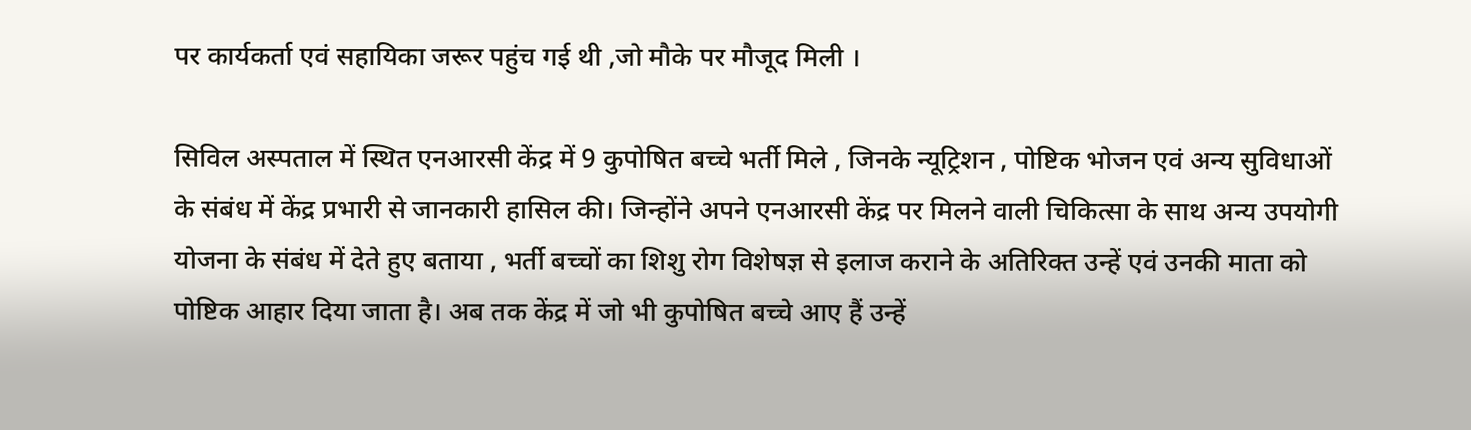पर कार्यकर्ता एवं सहायिका जरूर पहुंच गई थी ,जो मौके पर मौजूद मिली ।

सिविल अस्पताल में स्थित एनआरसी केंद्र में 9 कुपोषित बच्चे भर्ती मिले , जिनके न्यूट्रिशन , पोष्टिक भोजन एवं अन्य सुविधाओं के संबंध में केंद्र प्रभारी से जानकारी हासिल की। जिन्होंने अपने एनआरसी केंद्र पर मिलने वाली चिकित्सा के साथ अन्य उपयोगी योजना के संबंध में देते हुए बताया , भर्ती बच्चों का शिशु रोग विशेषज्ञ से इलाज कराने के अतिरिक्त उन्हें एवं उनकी माता को पोष्टिक आहार दिया जाता है। अब तक केंद्र में जो भी कुपोषित बच्चे आए हैं उन्हें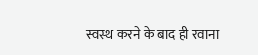स्वस्थ करने के बाद ही रवाना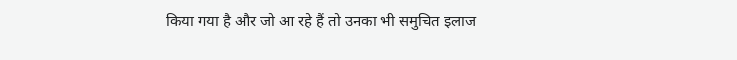किया गया है और जो आ रहे हैं तो उनका भी समुचित इलाज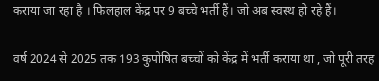कराया जा रहा है । फिलहाल केंद्र पर 9 बच्चे भर्ती हैं। जो अब स्वस्थ हो रहे हैं।

वर्ष 2024 से 2025 तक 193 कुपोषित बच्चों को केंद्र में भर्ती कराया था , जो पूरी तरह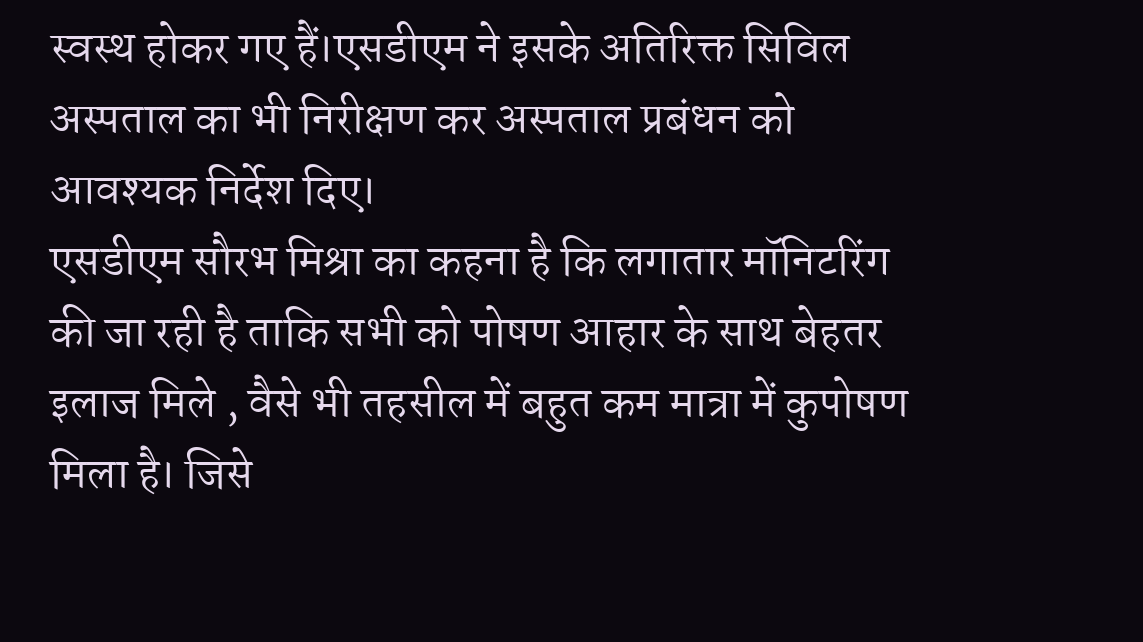स्वस्थ होकर गए हैं।एसडीएम ने इसके अतिरिक्त सिविल अस्पताल का भी निरीक्षण कर अस्पताल प्रबंधन को आवश्यक निर्देश दिए।
एसडीएम सौरभ मिश्रा का कहना है कि लगातार मॉनिटरिंग की जा रही है ताकि सभी को पोषण आहार के साथ बेहतर इलाज मिले , वैसे भी तहसील में बहुत कम मात्रा में कुपोषण मिला है। जिसे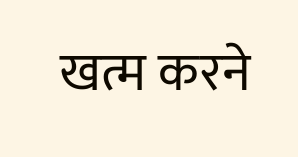खत्म करने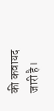की कवायद जारी है।